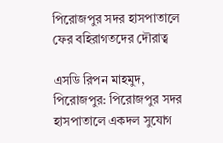পিরোজপুর সদর হাসপাতালে ফের বহিরাগতদের দৌরাত্ব

এসডি রিপন মাহমুদ, পিরোজপুর: পিরোজপুর সদর হাসপাতালে একদল সুযোগ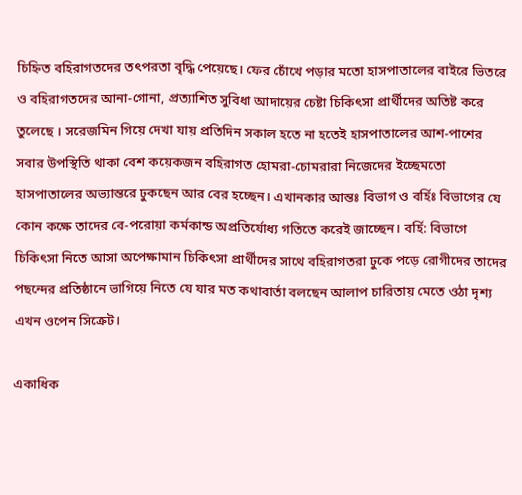চিহ্নিত বহিরাগতদের তৎপরতা বৃদ্ধি পেয়েছে। ফের চোঁখে পড়ার মতো হাসপাতালের বাইরে ভিতরে ও বহিরাগতদের আনা-গোনা, প্রত্যাশিত সুবিধা আদায়ের চেষ্টা চিকিৎসা প্রার্থীদের অতিষ্ট করে তুলেছে । সরেজমিন গিয়ে দেখা যায় প্রতিদিন সকাল হতে না হতেই হাসপাতালের আশ-পাশের সবার উপস্থিতি থাকা বেশ কয়েকজন বহিরাগত হোমরা-চোমরারা নিজেদের ইচ্ছেমতো হাসপাতালের অভ্যান্তরে ঢুকছেন আর বের হচ্ছেন। এখানকার আন্তঃ বিভাগ ও বর্হিঃ বিভাগের যে কোন কক্ষে তাদের বে-পরোয়া কর্মকান্ড অপ্রতির্যোধ্য গতিতে করেই জাচ্ছেন। বর্হি: বিভাগে চিকিৎসা নিতে আসা অপেক্ষামান চিকিৎসা প্রার্থীদের সাথে বহিরাগতরা ঢুকে পড়ে রোগীদের তাদের পছন্দের প্রতিষ্ঠানে ভাগিয়ে নিতে যে যার মত কথাবার্তা বলছেন আলাপ চারিতায় মেতে ওঠা দৃশ্য এখন ওপেন সিক্রেট।

একাধিক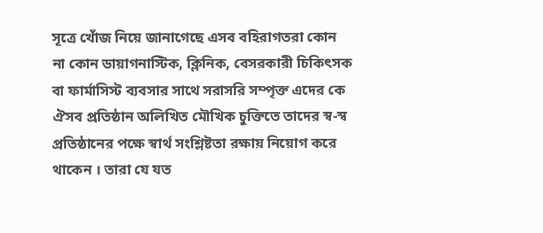সূত্রে খোঁজ নিয়ে জানাগেছে এসব বহিরাগতরা কোন না কোন ডায়াগনাস্টিক, ক্লিনিক, বেসরকারী চিকিৎসক বা ফার্মাসিস্ট ব্যবসার সাথে সরাসরি সম্পৃক্ত এদের কে ঐসব প্রতিষ্ঠান অলিখিত মৌখিক চুক্তিতে তাদের স্ব-স্ব প্রতিষ্ঠানের পক্ষে স্বার্থ সংশ্লিষ্টতা রক্ষায় নিয়োগ করে থাকেন । তারা যে যত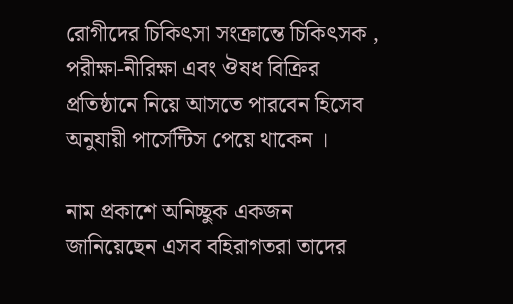রোগীদের চিকিৎসা সংক্রান্তে চিকিৎসক , পরীক্ষা-নীরিক্ষা এবং ঔষধ বিক্রির প্রতিষ্ঠানে নিয়ে আসতে পারবেন হিসেব অনুযায়ী পার্সেন্টিস পেয়ে থাকেন ।

নাম প্রকাশে অনিচ্ছুক একজন জানিয়েছেন এসব বহিরাগতরা তাদের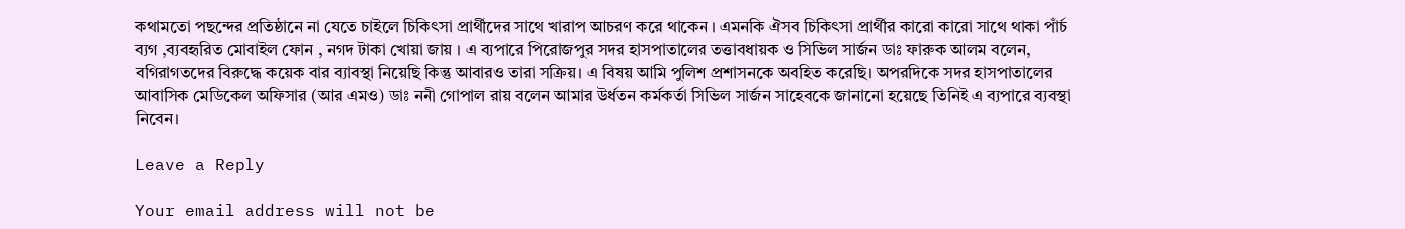কথামতো পছন্দের প্রতিষ্ঠানে না যেতে চাইলে চিকিৎসা প্রার্থীদের সাথে খারাপ আচরণ করে থাকেন । এমনকি ঐসব চিকিৎসা প্রার্থীর কারো কারো সাথে থাকা পাঁর্চ ব্যগ ,ব্যবহৃরিত মোবাইল ফোন , নগদ টাকা খোয়া জায় । এ ব্যপারে পিরোজপুর সদর হাসপাতালের তত্তাবধায়ক ও সিভিল সার্জন ডাঃ ফারুক আলম বলেন, বগিরাগতদের বিরুদ্ধে কয়েক বার ব্যাবস্থা নিয়েছি কিন্তু আবারও তারা সক্রিয়। এ বিষয় আমি পুলিশ প্রশাসনকে অবহিত করেছি। অপরদিকে সদর হাসপাতালের আবাসিক মেডিকেল অফিসার (আর এমও) ডাঃ ননী গোপাল রায় বলেন আমার উর্ধতন কর্মকর্তা সিভিল সার্জন সাহেবকে জানানো হয়েছে তিনিই এ ব্যপারে ব্যবস্থা নিবেন।

Leave a Reply

Your email address will not be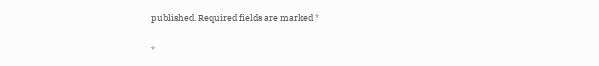published. Required fields are marked *

*